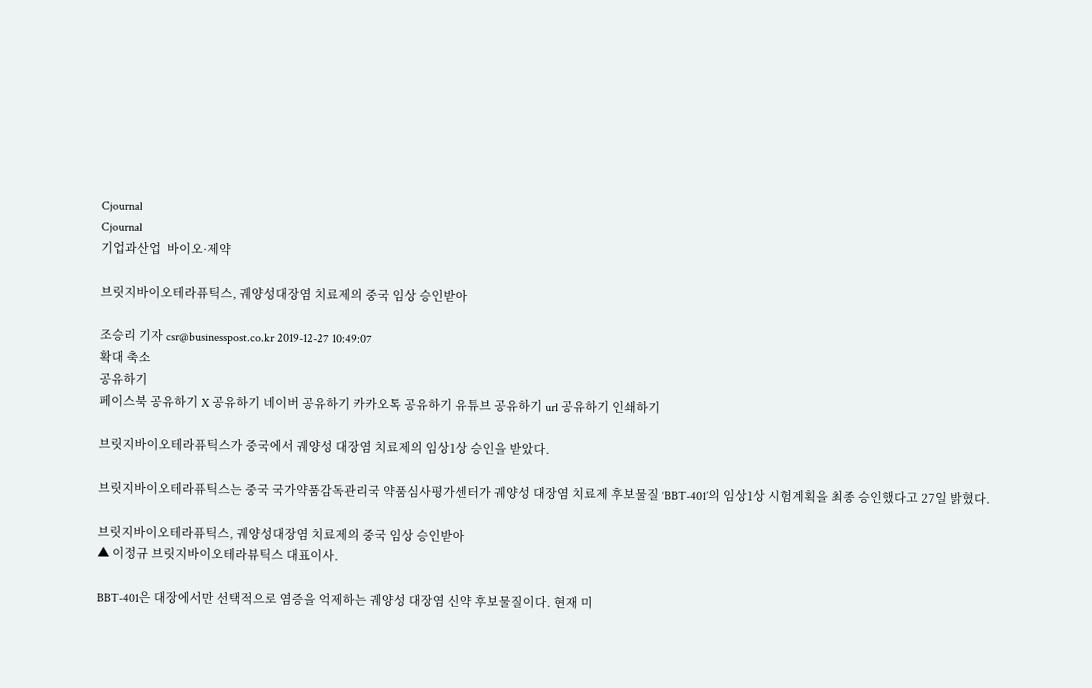Cjournal
Cjournal
기업과산업  바이오·제약

브릿지바이오테라퓨틱스, 궤양성대장염 치료제의 중국 임상 승인받아

조승리 기자 csr@businesspost.co.kr 2019-12-27 10:49:07
확대 축소
공유하기
페이스북 공유하기 X 공유하기 네이버 공유하기 카카오톡 공유하기 유튜브 공유하기 url 공유하기 인쇄하기

브릿지바이오테라퓨틱스가 중국에서 궤양성 대장염 치료제의 임상1상 승인을 받았다.

브릿지바이오테라퓨틱스는 중국 국가약품감독관리국 약품심사평가센터가 궤양성 대장염 치료제 후보물질 ‘BBT-401’의 임상1상 시험계획을 최종 승인했다고 27일 밝혔다.

브릿지바이오테라퓨틱스, 궤양성대장염 치료제의 중국 임상 승인받아
▲ 이정규 브릿지바이오테라뷰틱스 대표이사.

BBT-401은 대장에서만 선택적으로 염증을 억제하는 궤양성 대장염 신약 후보물질이다. 현재 미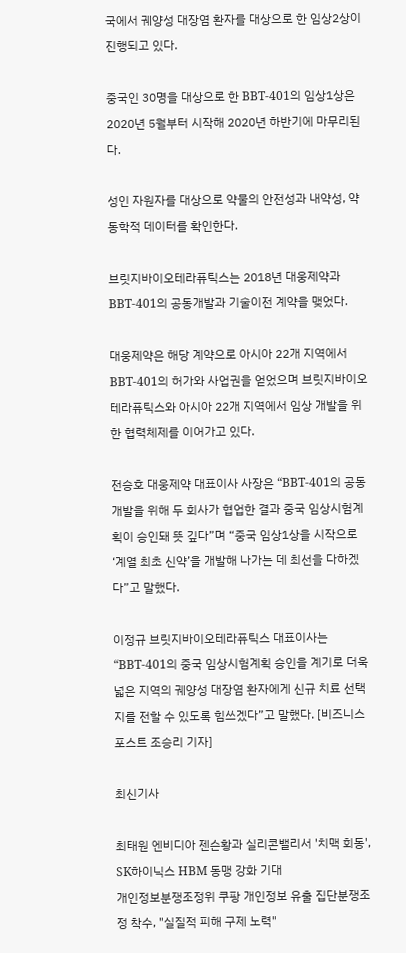국에서 궤양성 대장염 환자를 대상으로 한 임상2상이 진행되고 있다.

중국인 30명을 대상으로 한 BBT-401의 임상1상은 2020년 5월부터 시작해 2020년 하반기에 마무리된다.

성인 자원자를 대상으로 약물의 안전성과 내약성, 약동학적 데이터를 확인한다.

브릿지바이오테라퓨틱스는 2018년 대웅제약과 BBT-401의 공동개발과 기술이전 계약을 맺었다.

대웅제약은 해당 계약으로 아시아 22개 지역에서 BBT-401의 허가와 사업권을 얻었으며 브릿지바이오테라퓨틱스와 아시아 22개 지역에서 임상 개발을 위한 협력체제를 이어가고 있다.

전승호 대웅제약 대표이사 사장은 “BBT-401의 공동개발을 위해 두 회사가 협업한 결과 중국 임상시험계획이 승인돼 뜻 깊다”며 “중국 임상1상을 시작으로 ‘계열 최초 신약’을 개발해 나가는 데 최선을 다하겠다”고 말했다.

이정규 브릿지바이오테라퓨틱스 대표이사는 “BBT-401의 중국 임상시험계획 승인을 계기로 더욱 넓은 지역의 궤양성 대장염 환자에게 신규 치료 선택지를 전할 수 있도록 힘쓰겠다”고 말했다. [비즈니스포스트 조승리 기자]

최신기사

최태원 엔비디아 젠슨황과 실리콘밸리서 '치맥 회동', SK하이닉스 HBM 동맹 강화 기대
개인정보분쟁조정위 쿠팡 개인정보 유출 집단분쟁조정 착수, "실질적 피해 구제 노력"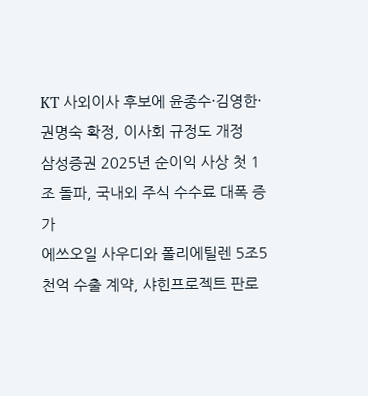KT 사외이사 후보에 윤종수·김영한·권명숙 확정, 이사회 규정도 개정
삼성증권 2025년 순이익 사상 첫 1조 돌파, 국내외 주식 수수료 대폭 증가
에쓰오일 사우디와 폴리에틸렌 5조5천억 수출 계약, 샤힌프로젝트 판로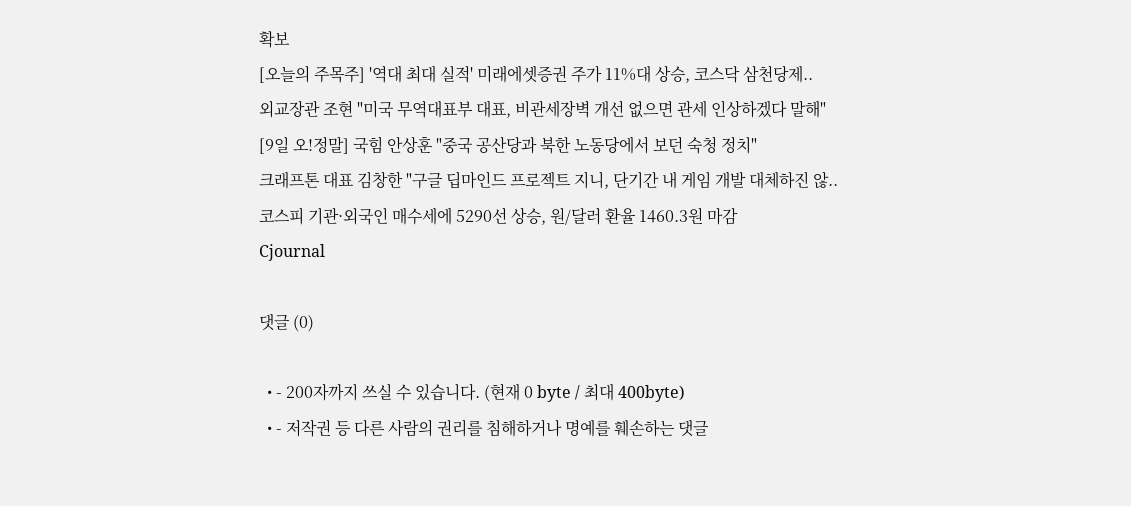확보
[오늘의 주목주] '역대 최대 실적' 미래에셋증권 주가 11%대 상승, 코스닥 삼천당제..
외교장관 조현 "미국 무역대표부 대표, 비관세장벽 개선 없으면 관세 인상하겠다 말해"
[9일 오!정말] 국힘 안상훈 "중국 공산당과 북한 노동당에서 보던 숙청 정치"
크래프톤 대표 김창한 "구글 딥마인드 프로젝트 지니, 단기간 내 게임 개발 대체하진 않..
코스피 기관·외국인 매수세에 5290선 상승, 원/달러 환율 1460.3원 마감
Cjournal

댓글 (0)

  • - 200자까지 쓰실 수 있습니다. (현재 0 byte / 최대 400byte)
  • - 저작권 등 다른 사람의 권리를 침해하거나 명예를 훼손하는 댓글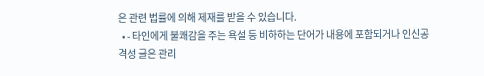은 관련 법률에 의해 제재를 받을 수 있습니다.
  • - 타인에게 불쾌감을 주는 욕설 등 비하하는 단어가 내용에 포함되거나 인신공격성 글은 관리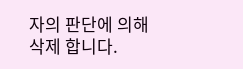자의 판단에 의해 삭제 합니다.